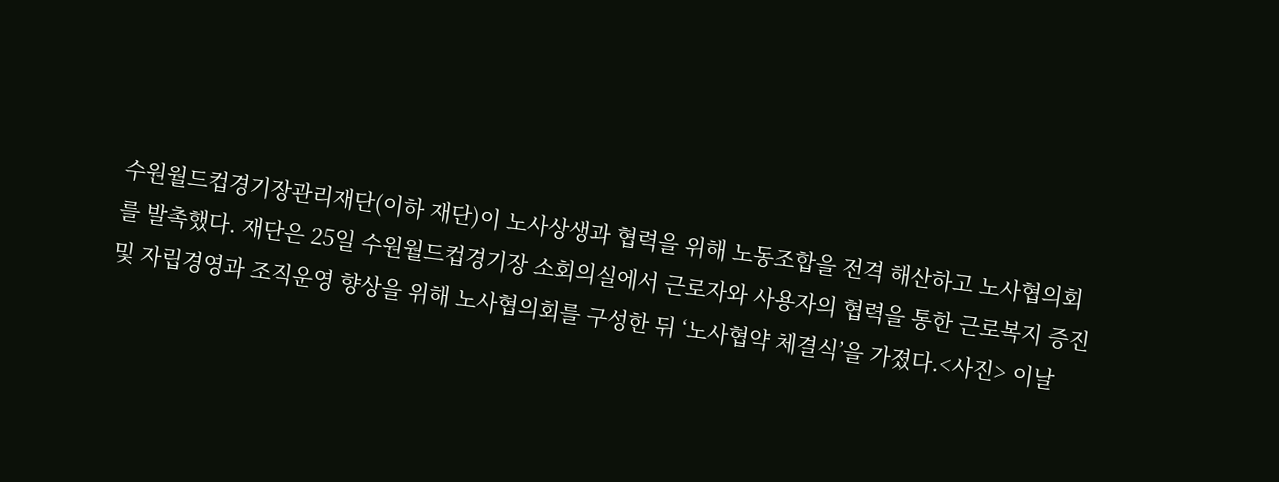수원월드컵경기장관리재단(이하 재단)이 노사상생과 협력을 위해 노동조합을 전격 해산하고 노사협의회를 발촉했다. 재단은 25일 수원월드컵경기장 소회의실에서 근로자와 사용자의 협력을 통한 근로복지 증진 및 자립경영과 조직운영 향상을 위해 노사협의회를 구성한 뒤 ‘노사협약 체결식’을 가졌다.<사진> 이날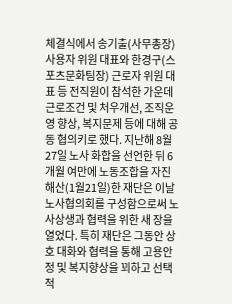체결식에서 송기출(사무총장) 사용자 위원 대표와 한경구(스포츠문화팀장) 근로자 위원 대표 등 전직원이 참석한 가운데 근로조건 및 처우개선, 조직운영 향상, 복지문제 등에 대해 공동 협의키로 했다. 지난해 8월27일 노사 화합을 선언한 뒤 6개월 여만에 노동조합을 자진해산(1월21일)한 재단은 이날 노사협의회를 구성함으로써 노사상생과 협력을 위한 새 장을 열었다. 특히 재단은 그동안 상호 대화와 협력을 통해 고용안정 및 복지향상을 꾀하고 선택적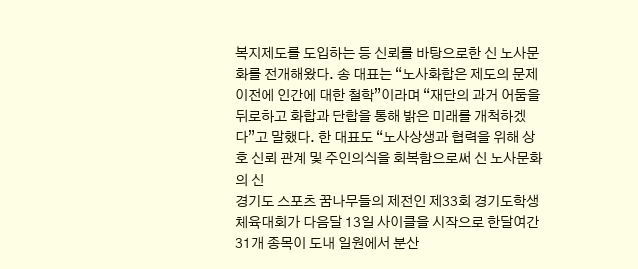복지제도를 도입하는 등 신뢰를 바탕으로한 신 노사문화를 전개해왔다. 송 대표는 “노사화합은 제도의 문제 이전에 인간에 대한 철학”이라며 “재단의 과거 어둠을 뒤로하고 화합과 단합을 통해 밝은 미래를 개척하겠다”고 말했다. 한 대표도 “노사상생과 협력을 위해 상호 신뢰 관계 및 주인의식을 회복함으로써 신 노사문화의 신
경기도 스포츠 꿈나무들의 제전인 제33회 경기도학생체육대회가 다음달 13일 사이클을 시작으로 한달여간 31개 종목이 도내 일원에서 분산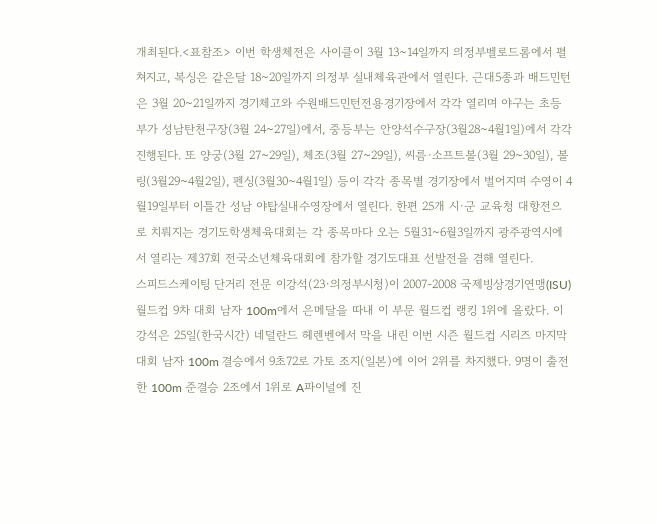개최된다.<표참조> 이번 학생체전은 사이클이 3월 13~14일까지 의정부벨로드롬에서 펼쳐지고, 복싱은 같은달 18~20일까지 의정부 실내체육관에서 열린다. 근대5종과 배드민턴은 3월 20~21일까지 경기체고와 수원배드민턴전용경기장에서 각각 열리며 야구는 초등부가 성남탄천구장(3월 24~27일)에서, 중등부는 안양석수구장(3월28~4월1일)에서 각각 진행된다. 또 양궁(3월 27~29일), 체조(3월 27~29일), 씨름·소프트볼(3월 29~30일), 볼링(3월29~4월2일), 펜싱(3월30~4월1일) 등이 각각 종목별 경기장에서 벌어지며 수영이 4월19일부터 이틀간 성남 야탑실내수영장에서 열린다. 한편 25개 시·군 교육청 대항전으로 치뤄지는 경기도학생체육대회는 각 종목마다 오는 5월31~6월3일까지 광주광역시에서 열리는 제37회 전국소년체육대회에 참가할 경기도대표 선발전을 겸해 열린다.
스피드스케이팅 단거리 전문 이강석(23·의정부시청)이 2007-2008 국제빙상경기연맹(ISU) 월드컵 9차 대회 남자 100m에서 은메달을 따내 이 부문 월드컵 랭킹 1위에 올랐다. 이강석은 25일(한국시간) 네덜란드 헤렌벤에서 막을 내린 이번 시즌 월드컵 시리즈 마지막 대회 남자 100m 결승에서 9초72로 가토 조지(일본)에 이어 2위를 차지했다. 9명이 출전한 100m 준결승 2조에서 1위로 A파이널에 진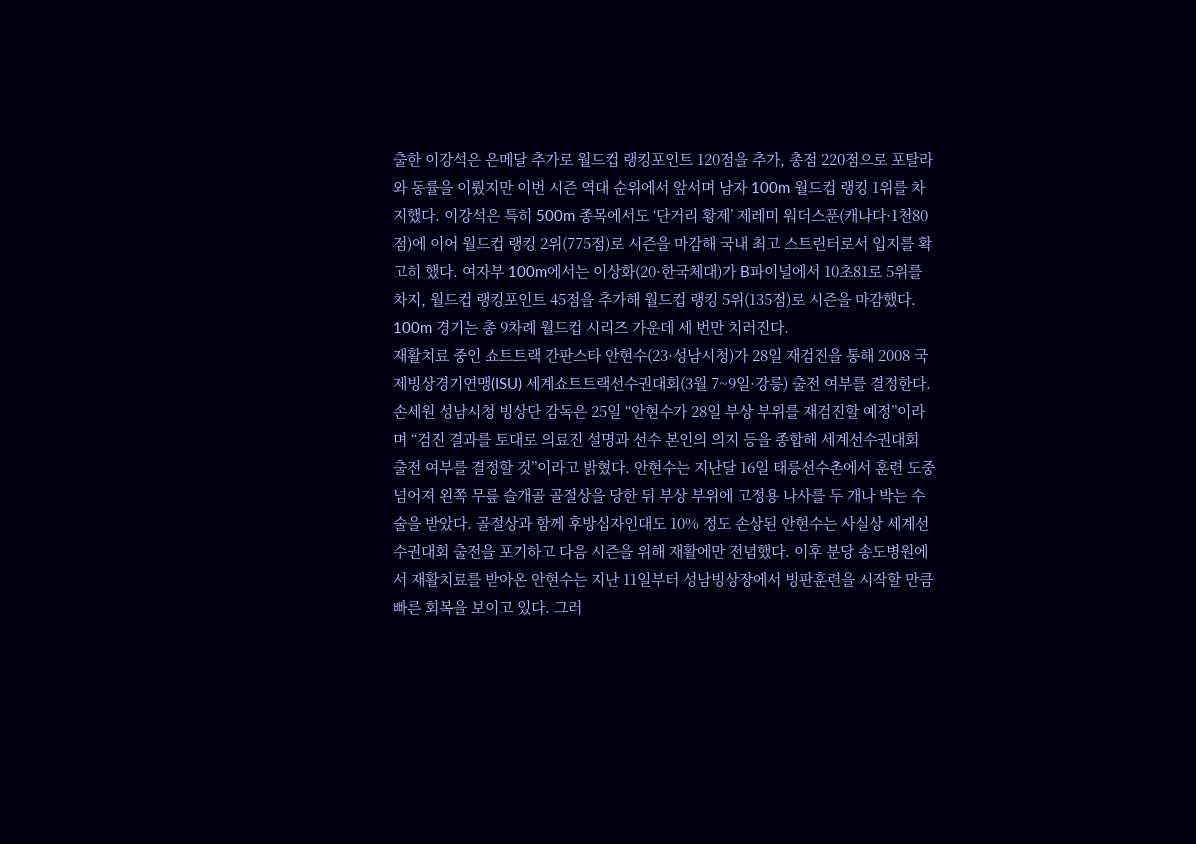출한 이강석은 은메달 추가로 월드컵 랭킹포인트 120점을 추가, 총점 220점으로 포탈라와 동률을 이뤘지만 이번 시즌 역대 순위에서 앞서며 남자 100m 월드컵 랭킹 1위를 차지했다. 이강석은 특히 500m 종목에서도 ‘단거리 황제’ 제레미 워더스푼(캐나다·1천80점)에 이어 월드컵 랭킹 2위(775점)로 시즌을 마감해 국내 최고 스트린터로서 입지를 확고히 했다. 여자부 100m에서는 이상화(20·한국체대)가 B파이널에서 10초81로 5위를 차지, 월드컵 랭킹포인트 45점을 추가해 월드컵 랭킹 5위(135점)로 시즌을 마감했다. 100m 경기는 총 9차례 월드컵 시리즈 가운데 세 번만 치러진다.
재활치료 중인 쇼트트랙 간판스타 안현수(23·성남시청)가 28일 재검진을 통해 2008 국제빙상경기연맹(ISU) 세계쇼트트랙선수권대회(3월 7~9일·강릉) 출전 여부를 결정한다. 손세원 성남시청 빙상단 감독은 25일 “안현수가 28일 부상 부위를 재검진할 예정”이라며 “검진 결과를 토대로 의료진 설명과 선수 본인의 의지 등을 종합해 세계선수권대회 출전 여부를 결정할 것”이라고 밝혔다. 안현수는 지난달 16일 태릉선수촌에서 훈련 도중 넘어져 왼쪽 무릎 슬개골 골절상을 당한 뒤 부상 부위에 고정용 나사를 두 개나 박는 수술을 받았다. 골절상과 함께 후방십자인대도 10% 정도 손상된 안현수는 사실상 세계선수권대회 출전을 포기하고 다음 시즌을 위해 재활에만 전념했다. 이후 분당 송도병원에서 재활치료를 받아온 안현수는 지난 11일부터 성남빙상장에서 빙판훈련을 시작할 만큼 빠른 회복을 보이고 있다. 그러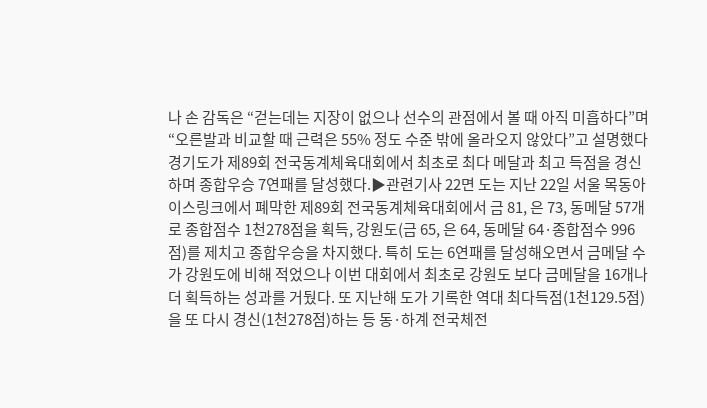나 손 감독은 “걷는데는 지장이 없으나 선수의 관점에서 볼 때 아직 미흡하다”며 “오른발과 비교할 때 근력은 55% 정도 수준 밖에 올라오지 않았다”고 설명했다
경기도가 제89회 전국동계체육대회에서 최초로 최다 메달과 최고 득점을 경신하며 종합우승 7연패를 달성했다.▶관련기사 22면 도는 지난 22일 서울 목동아이스링크에서 폐막한 제89회 전국동계체육대회에서 금 81, 은 73, 동메달 57개로 종합점수 1천278점을 획득, 강원도(금 65, 은 64, 동메달 64·종합점수 996점)를 제치고 종합우승을 차지했다. 특히 도는 6연패를 달성해오면서 금메달 수가 강원도에 비해 적었으나 이번 대회에서 최초로 강원도 보다 금메달을 16개나 더 획득하는 성과를 거뒀다. 또 지난해 도가 기록한 역대 최다득점(1천129.5점)을 또 다시 경신(1천278점)하는 등 동·하계 전국체전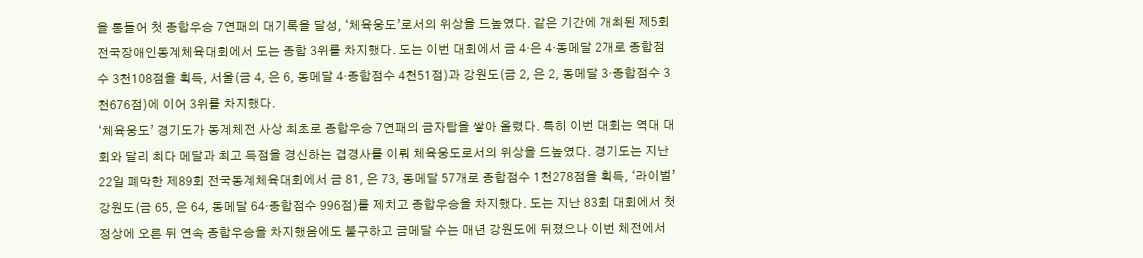을 통들어 첫 종합우승 7연패의 대기록을 달성, ‘체육웅도’로서의 위상을 드높였다. 같은 기간에 개최된 제5회 전국장애인동계체육대회에서 도는 종합 3위를 차지했다. 도는 이번 대회에서 금 4·은 4·동메달 2개로 종합점수 3천108점을 획득, 서울(금 4, 은 6, 동메달 4·종합점수 4천51점)과 강원도(금 2, 은 2, 동메달 3·종합점수 3천676점)에 이어 3위를 차지했다.
‘체육웅도’ 경기도가 동계체전 사상 최초로 종합우승 7연패의 금자탑을 쌓아 올렸다. 특히 이번 대회는 역대 대회와 달리 최다 메달과 최고 득점을 경신하는 겹경사를 이뤄 체육웅도로서의 위상을 드높였다. 경기도는 지난 22일 폐막한 제89회 전국동계체육대회에서 금 81, 은 73, 동메달 57개로 종합점수 1천278점을 획득, ‘라이벌’ 강원도(금 65, 은 64, 동메달 64·종합점수 996점)를 제치고 종합우승을 차지했다. 도는 지난 83회 대회에서 첫 정상에 오른 뒤 연속 종합우승을 차지했음에도 불구하고 금메달 수는 매년 강원도에 뒤졌으나 이번 체전에서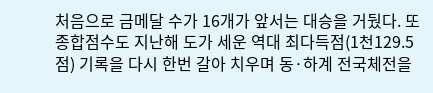처음으로 금메달 수가 16개가 앞서는 대승을 거뒀다. 또 종합점수도 지난해 도가 세운 역대 최다득점(1천129.5점) 기록을 다시 한번 갈아 치우며 동·하계 전국체전을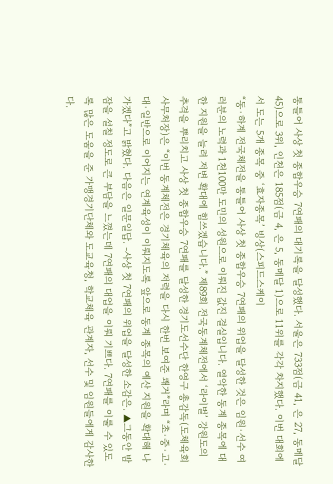통틀어 사상 첫 종합우승 7연패의 대기록을 달성했다. 서울은 733점(금 41, 은 27, 동메달 45)으로 3위, 인천은 185점(금 4, 은 5, 동메달 1)으로 11위를 각각 차지했다. 이번 대회에서 도는 5개 종목 중 ‘효자종목’ 빙상(스피드스케이
“동·하계 전국체전을 통틀어 사상 첫 종합우승 7연패의 위업을 달성한 것은 임원·선수 여러분의 노력과 1천100만 도민의 성원으로 이뤄진 값진 결실입니다. 열악한 동계 종목에 대한 지원을 늘려 저변 확대에 힘쓰겠습니다.” 제89회 전국동계체전에서 ‘라이벌’ 강원도의 추격을 뿌리치고 사상 첫 종합우승 7연패를 달성한 경기도선수단 한영구 총감독(도체육회 사무처장)은 “이번 동계체전은 경기체육의 저력을 다시 한번 보여준 쾌거”라며 “초·중·고·대·일반으로 이어지는 연계육성이 이뤄지도록 앞으로 동계 종목의 예산 지원을 확대해 나가겠다”고 밝혔다. 다음은 일문일답. -사상 첫 7연패의 위업을 달성한 소감은. ▲그동안 밤잠을 설칠 정도로 큰 부담을 느꼈는데 7연패의 대업을 이뤄 기쁘다. 7연패를 이룰 수 있도록 많은 도움을 준 가맹경기단체와 도교육청, 학교체육 관계자, 선수 및 임원들에게 감사한다.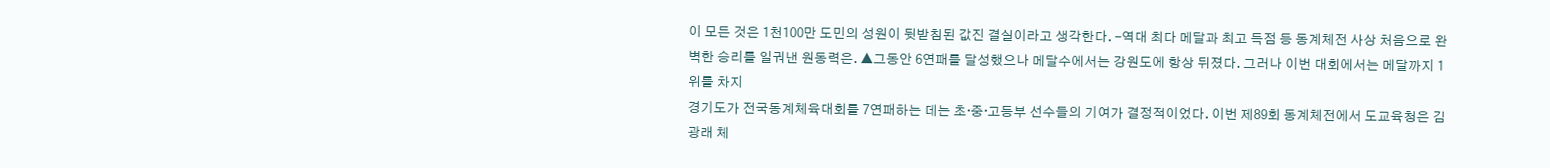이 모든 것은 1천100만 도민의 성원이 뒷받침된 값진 결실이라고 생각한다. -역대 최다 메달과 최고 득점 등 동계체전 사상 처음으로 완벽한 승리를 일궈낸 원동력은. ▲그동안 6연패를 달성했으나 메달수에서는 강원도에 항상 뒤졌다. 그러나 이번 대회에서는 메달까지 1위를 차지
경기도가 전국동계체육대회를 7연패하는 데는 초·중·고등부 선수들의 기여가 결정적이었다. 이번 제89회 동계체전에서 도교육청은 김광래 체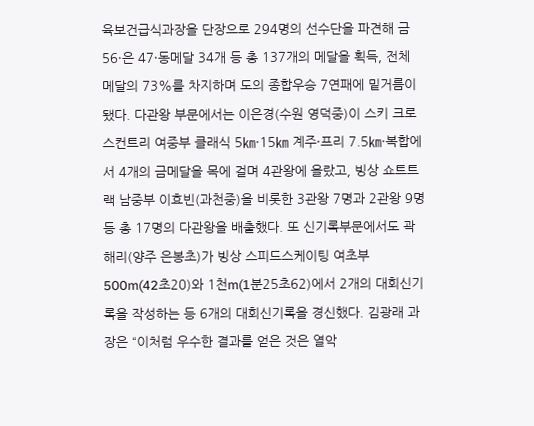육보건급식과장을 단장으로 294명의 선수단을 파견해 금 56·은 47·동메달 34개 등 총 137개의 메달을 획득, 전체 메달의 73%를 차지하며 도의 종합우승 7연패에 밑거름이 됐다. 다관왕 부문에서는 이은경(수원 영덕중)이 스키 크로스컨트리 여중부 클래식 5㎞·15㎞ 계주·프리 7.5㎞·복합에서 4개의 금메달을 목에 걸며 4관왕에 올랐고, 빙상 쇼트트랙 남중부 이효빈(과천중)을 비롯한 3관왕 7명과 2관왕 9명 등 총 17명의 다관왕을 배출했다. 또 신기록부문에서도 곽해리(양주 은봉초)가 빙상 스피드스케이팅 여초부 500m(42초20)와 1천m(1분25초62)에서 2개의 대회신기록을 작성하는 등 6개의 대회신기록을 경신했다. 김광래 과장은 “이처럼 우수한 결과를 얻은 것은 열악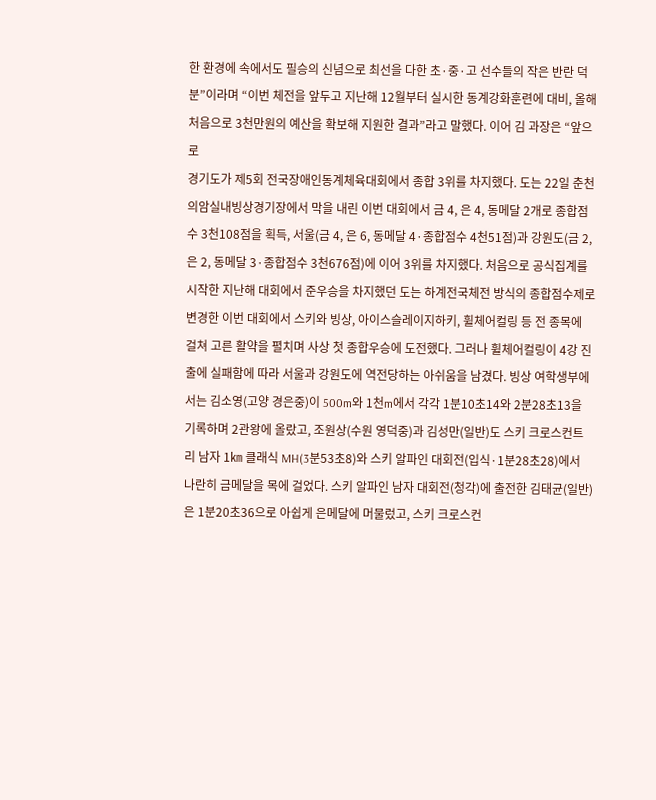한 환경에 속에서도 필승의 신념으로 최선을 다한 초·중·고 선수들의 작은 반란 덕분”이라며 “이번 체전을 앞두고 지난해 12월부터 실시한 동계강화훈련에 대비, 올해 처음으로 3천만원의 예산을 확보해 지원한 결과”라고 말했다. 이어 김 과장은 “앞으로
경기도가 제5회 전국장애인동계체육대회에서 종합 3위를 차지했다. 도는 22일 춘천 의암실내빙상경기장에서 막을 내린 이번 대회에서 금 4, 은 4, 동메달 2개로 종합점수 3천108점을 획득, 서울(금 4, 은 6, 동메달 4·종합점수 4천51점)과 강원도(금 2, 은 2, 동메달 3·종합점수 3천676점)에 이어 3위를 차지했다. 처음으로 공식집계를 시작한 지난해 대회에서 준우승을 차지했던 도는 하계전국체전 방식의 종합점수제로 변경한 이번 대회에서 스키와 빙상, 아이스슬레이지하키, 휠체어컬링 등 전 종목에 걸쳐 고른 활약을 펼치며 사상 첫 종합우승에 도전했다. 그러나 휠체어컬링이 4강 진출에 실패함에 따라 서울과 강원도에 역전당하는 아쉬움을 남겼다. 빙상 여학생부에서는 김소영(고양 경은중)이 500m와 1천m에서 각각 1분10초14와 2분28초13을 기록하며 2관왕에 올랐고, 조원상(수원 영덕중)과 김성만(일반)도 스키 크로스컨트리 남자 1㎞ 클래식 MH(3분53초8)와 스키 알파인 대회전(입식·1분28초28)에서 나란히 금메달을 목에 걸었다. 스키 알파인 남자 대회전(청각)에 출전한 김태균(일반)은 1분20초36으로 아쉽게 은메달에 머물렀고, 스키 크로스컨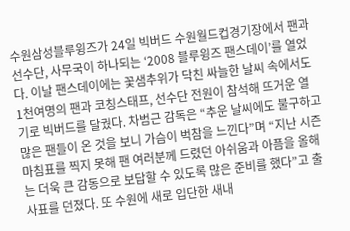수원삼성블루윙즈가 24일 빅버드 수원월드컵경기장에서 팬과 선수단, 사무국이 하나되는 ‘2008 블루윙즈 팬스데이’를 열었다. 이날 팬스데이에는 꽃샘추위가 닥친 싸늘한 날씨 속에서도 1천여명의 팬과 코칭스태프, 선수단 전원이 참석해 뜨거운 열기로 빅버드를 달궜다. 차범근 감독은 “추운 날씨에도 불구하고 많은 팬들이 온 것을 보니 가슴이 벅참을 느낀다”며 “지난 시즌 마침표를 찍지 못해 팬 여러분께 드렸던 아쉬움과 아픔을 올해는 더욱 큰 감동으로 보답할 수 있도록 많은 준비를 했다”고 출사표를 던졌다. 또 수원에 새로 입단한 새내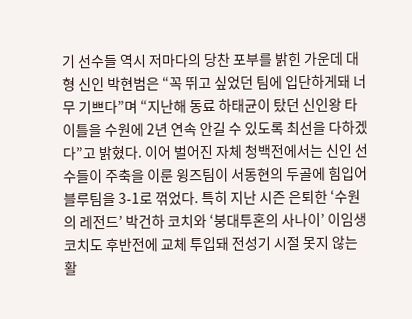기 선수들 역시 저마다의 당찬 포부를 밝힌 가운데 대형 신인 박현범은 “꼭 뛰고 싶었던 팀에 입단하게돼 너무 기쁘다”며 “지난해 동료 하태균이 탔던 신인왕 타이틀을 수원에 2년 연속 안길 수 있도록 최선을 다하겠다”고 밝혔다. 이어 벌어진 자체 청백전에서는 신인 선수들이 주축을 이룬 윙즈팀이 서동현의 두골에 힘입어 블루팀을 3-1로 꺾었다. 특히 지난 시즌 은퇴한 ‘수원의 레전드’ 박건하 코치와 ‘붕대투혼의 사나이’ 이임생 코치도 후반전에 교체 투입돼 전성기 시절 못지 않는 활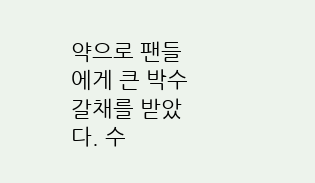약으로 팬들에게 큰 박수갈채를 받았다. 수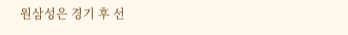원삼성은 경기 후 선